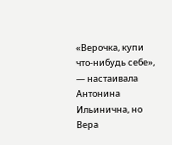«Верочка, купи что-нибудь себе», — настаивала Антонина Ильинична, но Вера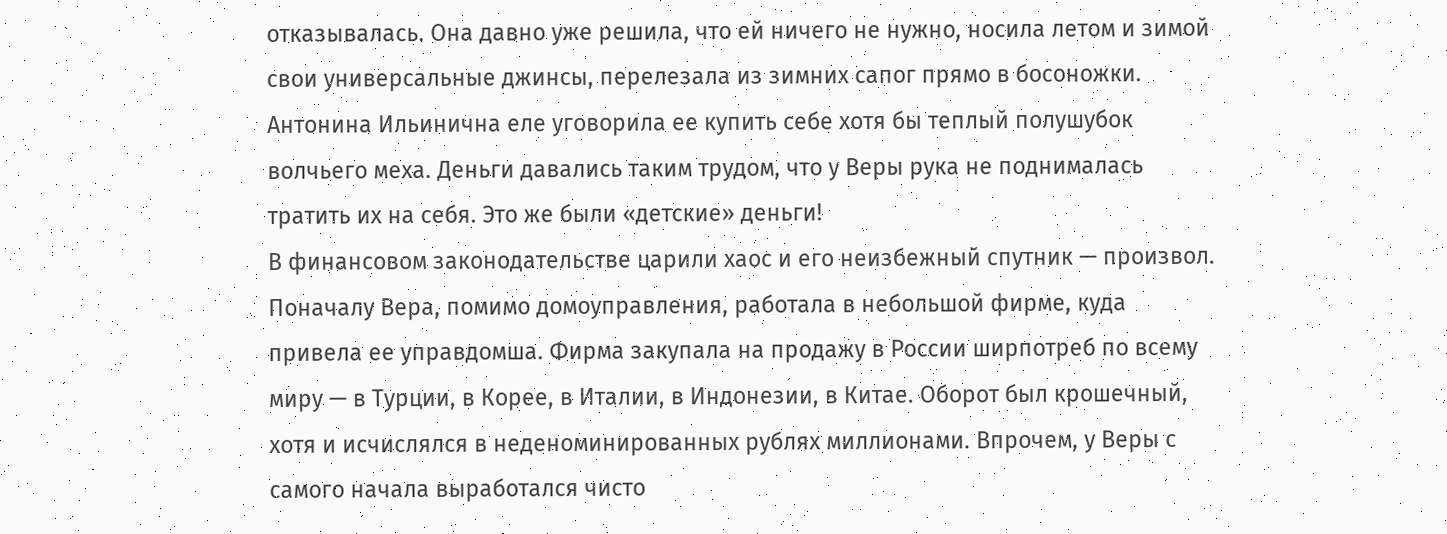отказывалась. Она давно уже решила, что ей ничего не нужно, носила летом и зимой свои универсальные джинсы, перелезала из зимних сапог прямо в босоножки. Антонина Ильинична еле уговорила ее купить себе хотя бы теплый полушубок волчьего меха. Деньги давались таким трудом, что у Веры рука не поднималась тратить их на себя. Это же были «детские» деньги!
В финансовом законодательстве царили хаос и его неизбежный спутник — произвол. Поначалу Вера, помимо домоуправления, работала в небольшой фирме, куда привела ее управдомша. Фирма закупала на продажу в России ширпотреб по всему миру — в Турции, в Корее, в Италии, в Индонезии, в Китае. Оборот был крошечный, хотя и исчислялся в неденоминированных рублях миллионами. Впрочем, у Веры с самого начала выработался чисто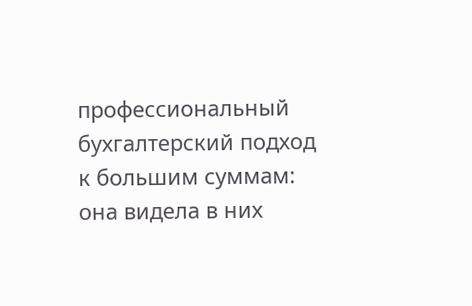профессиональный бухгалтерский подход к большим суммам: она видела в них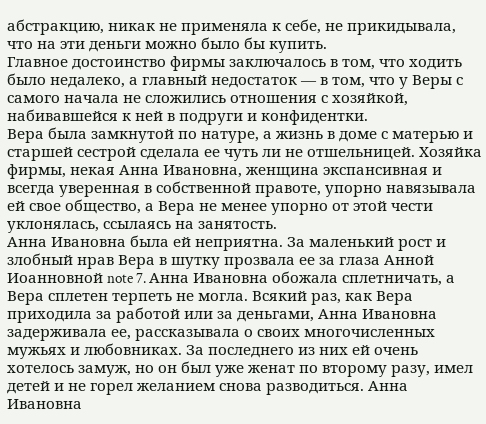абстракцию, никак не применяла к себе, не прикидывала, что на эти деньги можно было бы купить.
Главное достоинство фирмы заключалось в том, что ходить было недалеко, а главный недостаток — в том, что у Веры с самого начала не сложились отношения с хозяйкой, набивавшейся к ней в подруги и конфидентки.
Вера была замкнутой по натуре, а жизнь в доме с матерью и старшей сестрой сделала ее чуть ли не отшельницей. Хозяйка фирмы, некая Анна Ивановна, женщина экспансивная и всегда уверенная в собственной правоте, упорно навязывала ей свое общество, а Вера не менее упорно от этой чести уклонялась, ссылаясь на занятость.
Анна Ивановна была ей неприятна. За маленький рост и злобный нрав Вера в шутку прозвала ее за глаза Анной Иоанновной note 7. Анна Ивановна обожала сплетничать, а Вера сплетен терпеть не могла. Всякий раз, как Вера приходила за работой или за деньгами, Анна Ивановна задерживала ее, рассказывала о своих многочисленных мужьях и любовниках. За последнего из них ей очень хотелось замуж, но он был уже женат по второму разу, имел детей и не горел желанием снова разводиться. Анна Ивановна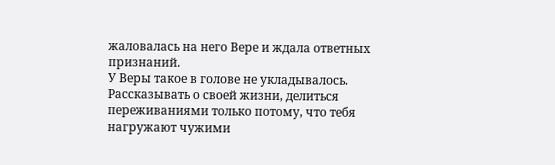жаловалась на него Вере и ждала ответных признаний.
У Веры такое в голове не укладывалось. Рассказывать о своей жизни, делиться переживаниями только потому, что тебя нагружают чужими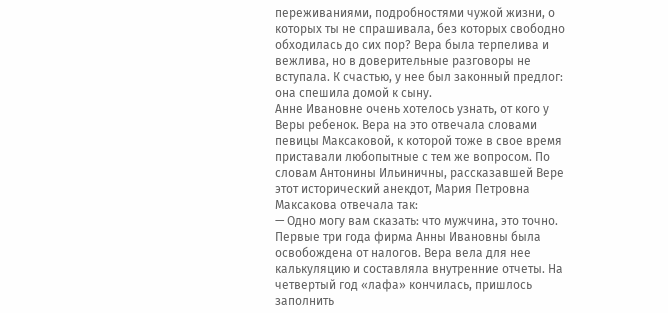переживаниями, подробностями чужой жизни, о которых ты не спрашивала, без которых свободно обходилась до сих пор? Вера была терпелива и вежлива, но в доверительные разговоры не вступала. К счастью, у нее был законный предлог: она спешила домой к сыну.
Анне Ивановне очень хотелось узнать, от кого у Веры ребенок. Вера на это отвечала словами певицы Максаковой, к которой тоже в свое время приставали любопытные с тем же вопросом. По словам Антонины Ильиничны, рассказавшей Вере этот исторический анекдот, Мария Петровна Максакова отвечала так:
— Одно могу вам сказать: что мужчина, это точно.
Первые три года фирма Анны Ивановны была освобождена от налогов. Вера вела для нее калькуляцию и составляла внутренние отчеты. На четвертый год «лафа» кончилась, пришлось заполнить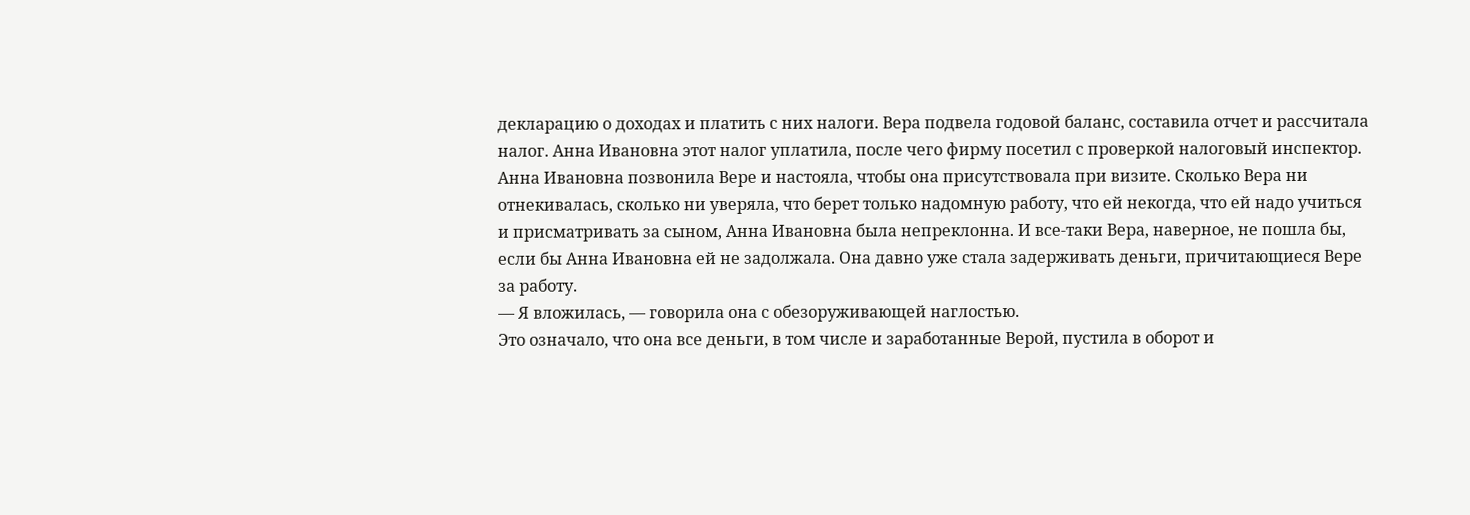декларацию о доходах и платить с них налоги. Вера подвела годовой баланс, составила отчет и рассчитала налог. Анна Ивановна этот налог уплатила, после чего фирму посетил с проверкой налоговый инспектор.
Анна Ивановна позвонила Вере и настояла, чтобы она присутствовала при визите. Сколько Вера ни отнекивалась, сколько ни уверяла, что берет только надомную работу, что ей некогда, что ей надо учиться и присматривать за сыном, Анна Ивановна была непреклонна. И все-таки Вера, наверное, не пошла бы, если бы Анна Ивановна ей не задолжала. Она давно уже стала задерживать деньги, причитающиеся Вере за работу.
— Я вложилась, — говорила она с обезоруживающей наглостью.
Это означало, что она все деньги, в том числе и заработанные Верой, пустила в оборот и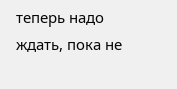теперь надо ждать, пока не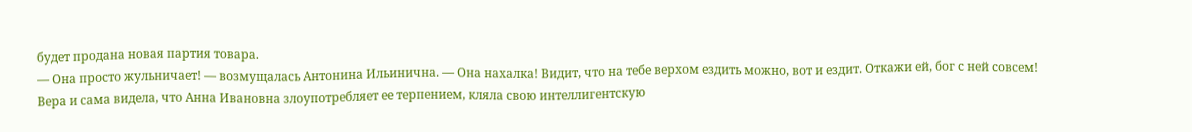будет продана новая партия товара.
— Она просто жульничает! — возмущалась Антонина Ильинична. — Она нахалка! Видит, что на тебе верхом ездить можно, вот и ездит. Откажи ей, бог с ней совсем!
Вера и сама видела, что Анна Ивановна злоупотребляет ее терпением, кляла свою интеллигентскую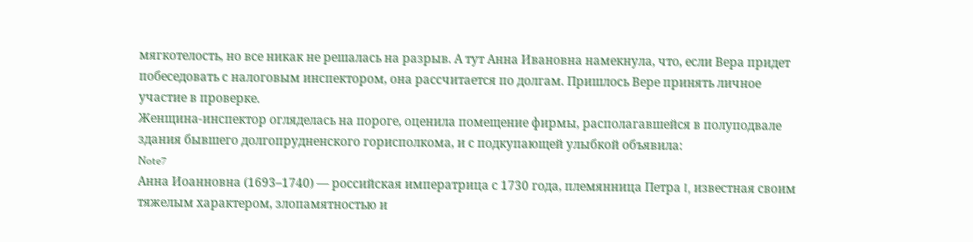мягкотелость, но все никак не решалась на разрыв. А тут Анна Ивановна намекнула, что, если Вера придет побеседовать с налоговым инспектором, она рассчитается по долгам. Пришлось Вере принять личное участие в проверке.
Женщина-инспектор огляделась на пороге, оценила помещение фирмы, располагавшейся в полуподвале здания бывшего долгопрудненского горисполкома, и с подкупающей улыбкой объявила:
Note7
Анна Иоанновна (1693–1740) — российская императрица с 1730 года, племянница Петра I, известная своим тяжелым характером, злопамятностью и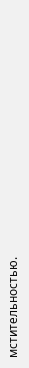мстительностью.